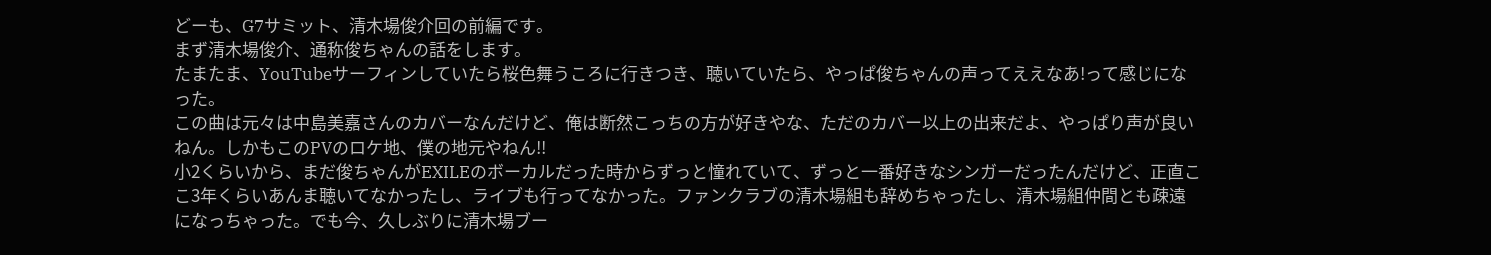どーも、G7サミット、清木場俊介回の前編です。
まず清木場俊介、通称俊ちゃんの話をします。
たまたま、YouTubeサーフィンしていたら桜色舞うころに行きつき、聴いていたら、やっぱ俊ちゃんの声ってええなあ!って感じになった。
この曲は元々は中島美嘉さんのカバーなんだけど、俺は断然こっちの方が好きやな、ただのカバー以上の出来だよ、やっぱり声が良いねん。しかもこのPVのロケ地、僕の地元やねん!!
小2くらいから、まだ俊ちゃんがEXILEのボーカルだった時からずっと憧れていて、ずっと一番好きなシンガーだったんだけど、正直ここ3年くらいあんま聴いてなかったし、ライブも行ってなかった。ファンクラブの清木場組も辞めちゃったし、清木場組仲間とも疎遠になっちゃった。でも今、久しぶりに清木場ブー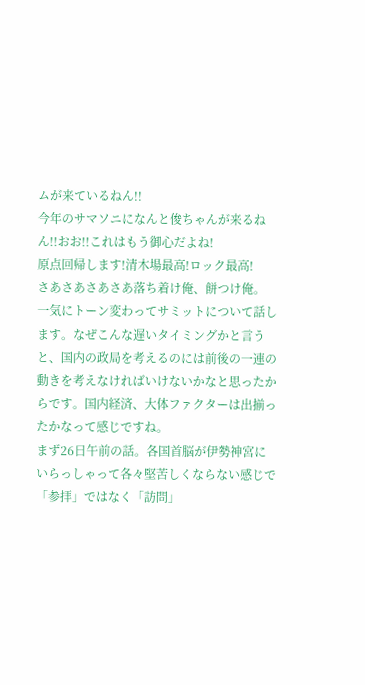ムが来ているねん!!
今年のサマソニになんと俊ちゃんが来るねん!!おお!!これはもう御心だよね!
原点回帰します!清木場最高!ロック最高!
さあさあさあさあ落ち着け俺、餅つけ俺。
一気にトーン変わってサミットについて話します。なぜこんな遅いタイミングかと言うと、国内の政局を考えるのには前後の一連の動きを考えなければいけないかなと思ったからです。国内経済、大体ファクターは出揃ったかなって感じですね。
まず26日午前の話。各国首脳が伊勢神宮にいらっしゃって各々堅苦しくならない感じで「参拝」ではなく「訪問」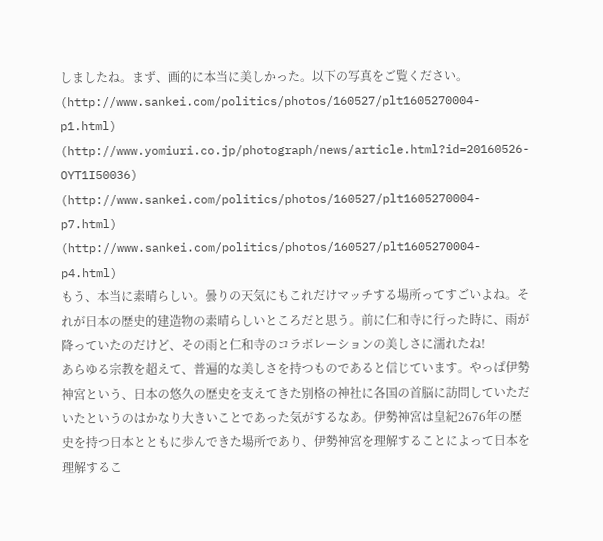しましたね。まず、画的に本当に美しかった。以下の写真をご覧ください。
(http://www.sankei.com/politics/photos/160527/plt1605270004-p1.html)
(http://www.yomiuri.co.jp/photograph/news/article.html?id=20160526-OYT1I50036)
(http://www.sankei.com/politics/photos/160527/plt1605270004-p7.html)
(http://www.sankei.com/politics/photos/160527/plt1605270004-p4.html)
もう、本当に素晴らしい。曇りの天気にもこれだけマッチする場所ってすごいよね。それが日本の歴史的建造物の素晴らしいところだと思う。前に仁和寺に行った時に、雨が降っていたのだけど、その雨と仁和寺のコラボレーションの美しさに濡れたね!
あらゆる宗教を超えて、普遍的な美しさを持つものであると信じています。やっぱ伊勢神宮という、日本の悠久の歴史を支えてきた別格の神社に各国の首脳に訪問していただいたというのはかなり大きいことであった気がするなあ。伊勢神宮は皇紀2676年の歴史を持つ日本とともに歩んできた場所であり、伊勢神宮を理解することによって日本を理解するこ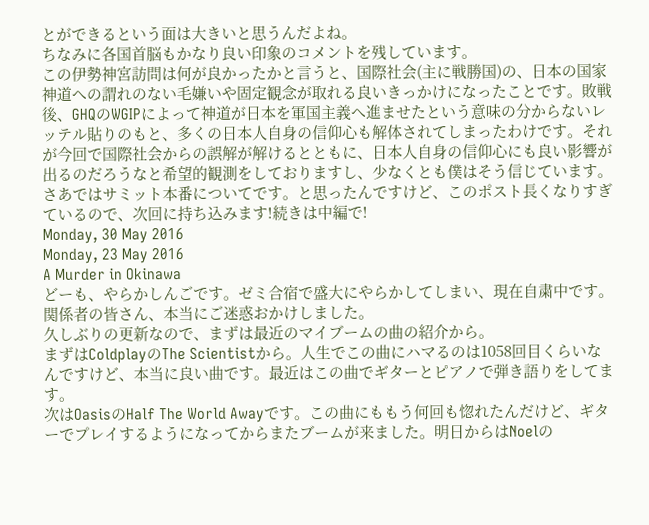とができるという面は大きいと思うんだよね。
ちなみに各国首脳もかなり良い印象のコメントを残しています。
この伊勢神宮訪問は何が良かったかと言うと、国際社会(主に戦勝国)の、日本の国家神道への謂れのない毛嫌いや固定観念が取れる良いきっかけになったことです。敗戦後、GHQのWGIPによって神道が日本を軍国主義へ進ませたという意味の分からないレッテル貼りのもと、多くの日本人自身の信仰心も解体されてしまったわけです。それが今回で国際社会からの誤解が解けるとともに、日本人自身の信仰心にも良い影響が出るのだろうなと希望的観測をしておりますし、少なくとも僕はそう信じています。
さあではサミット本番についてです。と思ったんですけど、このポスト長くなりすぎているので、次回に持ち込みます!続きは中編で!
Monday, 30 May 2016
Monday, 23 May 2016
A Murder in Okinawa
どーも、やらかしんごです。ゼミ合宿で盛大にやらかしてしまい、現在自粛中です。
関係者の皆さん、本当にご迷惑おかけしました。
久しぶりの更新なので、まずは最近のマイブームの曲の紹介から。
まずはColdplayのThe Scientistから。人生でこの曲にハマるのは1058回目くらいなんですけど、本当に良い曲です。最近はこの曲でギターとピアノで弾き語りをしてます。
次はOasisのHalf The World Awayです。この曲にももう何回も惚れたんだけど、ギターでプレイするようになってからまたブームが来ました。明日からはNoelの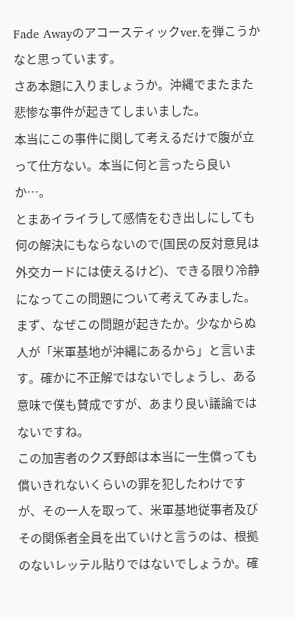Fade Awayのアコースティックver.を弾こうかなと思っています。
さあ本題に入りましょうか。沖縄でまたまた悲惨な事件が起きてしまいました。
本当にこの事件に関して考えるだけで腹が立って仕方ない。本当に何と言ったら良いか…。
とまあイライラして感情をむき出しにしても何の解決にもならないので(国民の反対意見は外交カードには使えるけど)、できる限り冷静になってこの問題について考えてみました。
まず、なぜこの問題が起きたか。少なからぬ人が「米軍基地が沖縄にあるから」と言います。確かに不正解ではないでしょうし、ある意味で僕も賛成ですが、あまり良い議論ではないですね。
この加害者のクズ野郎は本当に一生償っても償いきれないくらいの罪を犯したわけですが、その一人を取って、米軍基地従事者及びその関係者全員を出ていけと言うのは、根拠のないレッテル貼りではないでしょうか。確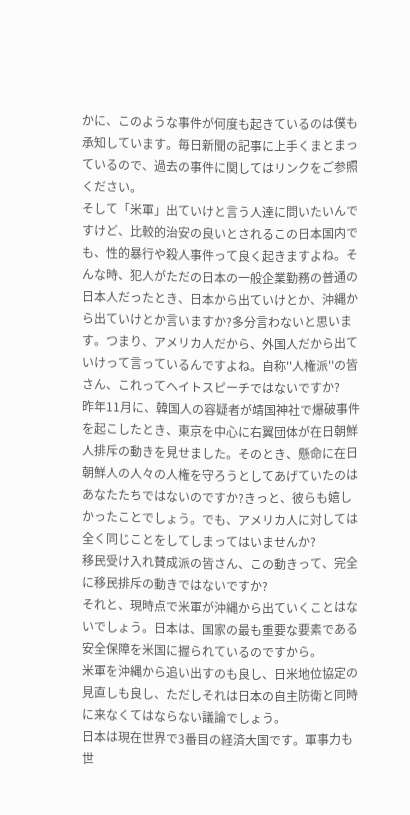かに、このような事件が何度も起きているのは僕も承知しています。毎日新聞の記事に上手くまとまっているので、過去の事件に関してはリンクをご参照ください。
そして「米軍」出ていけと言う人達に問いたいんですけど、比較的治安の良いとされるこの日本国内でも、性的暴行や殺人事件って良く起きますよね。そんな時、犯人がただの日本の一般企業勤務の普通の日本人だったとき、日本から出ていけとか、沖縄から出ていけとか言いますか?多分言わないと思います。つまり、アメリカ人だから、外国人だから出ていけって言っているんですよね。自称''人権派''の皆さん、これってヘイトスピーチではないですか?
昨年11月に、韓国人の容疑者が靖国神社で爆破事件を起こしたとき、東京を中心に右翼団体が在日朝鮮人排斥の動きを見せました。そのとき、懸命に在日朝鮮人の人々の人権を守ろうとしてあげていたのはあなたたちではないのですか?きっと、彼らも嬉しかったことでしょう。でも、アメリカ人に対しては全く同じことをしてしまってはいませんか?
移民受け入れ賛成派の皆さん、この動きって、完全に移民排斥の動きではないですか?
それと、現時点で米軍が沖縄から出ていくことはないでしょう。日本は、国家の最も重要な要素である安全保障を米国に握られているのですから。
米軍を沖縄から追い出すのも良し、日米地位協定の見直しも良し、ただしそれは日本の自主防衛と同時に来なくてはならない議論でしょう。
日本は現在世界で3番目の経済大国です。軍事力も世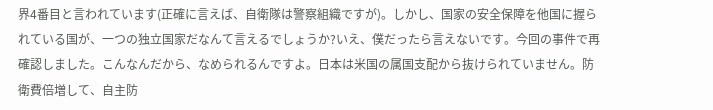界4番目と言われています(正確に言えば、自衛隊は警察組織ですが)。しかし、国家の安全保障を他国に握られている国が、一つの独立国家だなんて言えるでしょうか?いえ、僕だったら言えないです。今回の事件で再確認しました。こんなんだから、なめられるんですよ。日本は米国の属国支配から抜けられていません。防衛費倍増して、自主防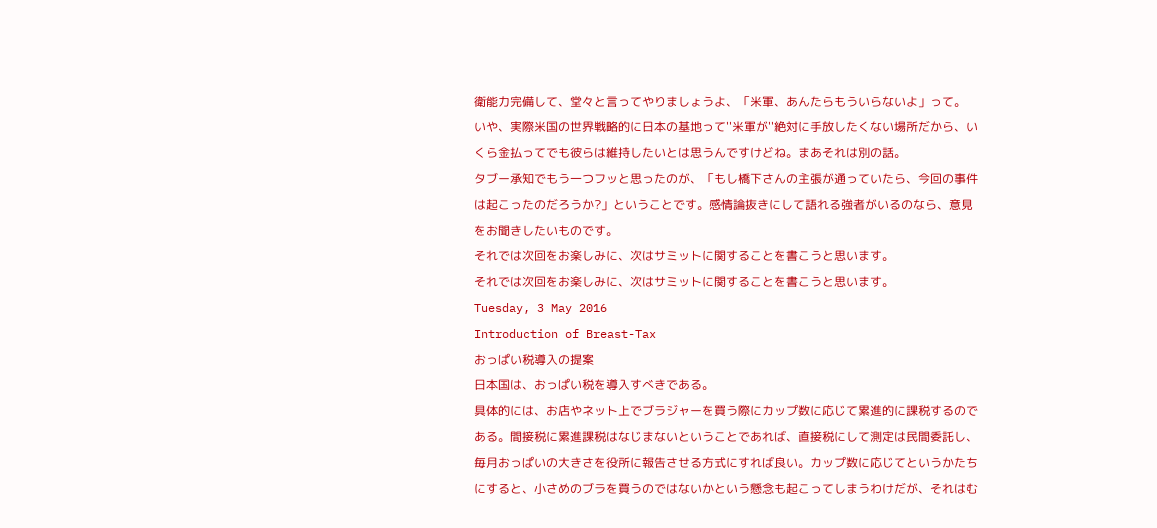衛能力完備して、堂々と言ってやりましょうよ、「米軍、あんたらもういらないよ」って。
いや、実際米国の世界戦略的に日本の基地って''米軍が''絶対に手放したくない場所だから、いくら金払ってでも彼らは維持したいとは思うんですけどね。まあそれは別の話。
タブー承知でもう一つフッと思ったのが、「もし橋下さんの主張が通っていたら、今回の事件は起こったのだろうか?」ということです。感情論抜きにして語れる強者がいるのなら、意見をお聞きしたいものです。
それでは次回をお楽しみに、次はサミットに関することを書こうと思います。
それでは次回をお楽しみに、次はサミットに関することを書こうと思います。
Tuesday, 3 May 2016
Introduction of Breast-Tax
おっぱい税導入の提案
日本国は、おっぱい税を導入すべきである。
具体的には、お店やネット上でブラジャーを買う際にカップ数に応じて累進的に課税するのである。間接税に累進課税はなじまないということであれば、直接税にして測定は民間委託し、毎月おっぱいの大きさを役所に報告させる方式にすれば良い。カップ数に応じてというかたちにすると、小さめのブラを買うのではないかという懸念も起こってしまうわけだが、それはむ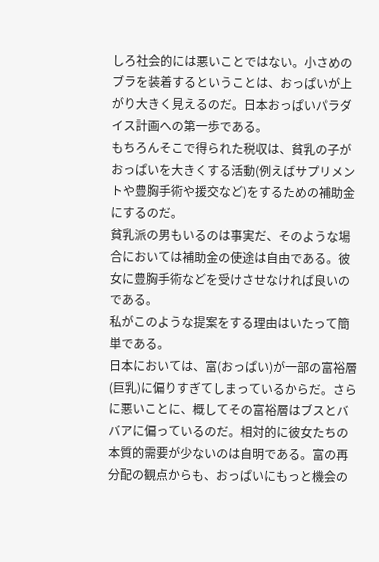しろ社会的には悪いことではない。小さめのブラを装着するということは、おっぱいが上がり大きく見えるのだ。日本おっぱいパラダイス計画への第一歩である。
もちろんそこで得られた税収は、貧乳の子がおっぱいを大きくする活動(例えばサプリメントや豊胸手術や援交など)をするための補助金にするのだ。
貧乳派の男もいるのは事実だ、そのような場合においては補助金の使途は自由である。彼女に豊胸手術などを受けさせなければ良いのである。
私がこのような提案をする理由はいたって簡単である。
日本においては、富(おっぱい)が一部の富裕層(巨乳)に偏りすぎてしまっているからだ。さらに悪いことに、概してその富裕層はブスとババアに偏っているのだ。相対的に彼女たちの本質的需要が少ないのは自明である。富の再分配の観点からも、おっぱいにもっと機会の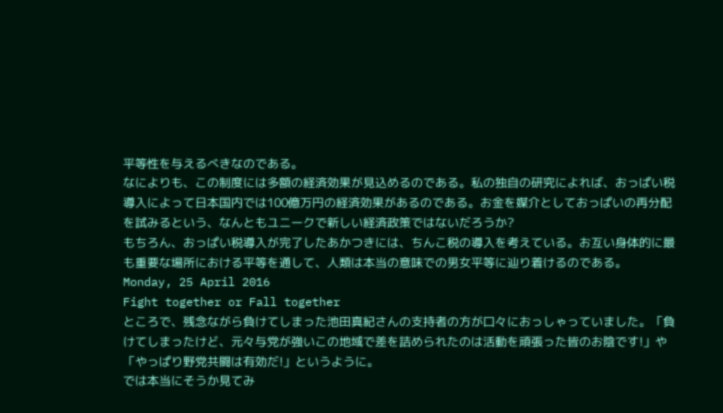平等性を与えるべきなのである。
なによりも、この制度には多額の経済効果が見込めるのである。私の独自の研究によれば、おっぱい税導入によって日本国内では100億万円の経済効果があるのである。お金を媒介としておっぱいの再分配を試みるという、なんともユニークで新しい経済政策ではないだろうか?
もちろん、おっぱい税導入が完了したあかつきには、ちんこ税の導入を考えている。お互い身体的に最も重要な場所における平等を通して、人類は本当の意味での男女平等に辿り着けるのである。
Monday, 25 April 2016
Fight together or Fall together
ところで、残念ながら負けてしまった池田真紀さんの支持者の方が口々におっしゃっていました。「負けてしまったけど、元々与党が強いこの地域で差を詰められたのは活動を頑張った皆のお陰です!」や「やっぱり野党共闘は有効だ!」というように。
では本当にそうか見てみ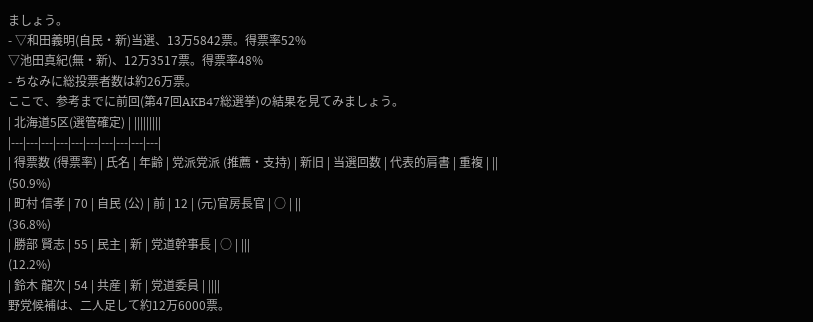ましょう。
- ▽和田義明(自民・新)当選、13万5842票。得票率52%
▽池田真紀(無・新)、12万3517票。得票率48%
- ちなみに総投票者数は約26万票。
ここで、参考までに前回(第47回AKB47総選挙)の結果を見てみましょう。
| 北海道5区(選管確定) | |||||||||
|---|---|---|---|---|---|---|---|---|---|
| 得票数 (得票率) | 氏名 | 年齢 | 党派党派 (推薦・支持) | 新旧 | 当選回数 | 代表的肩書 | 重複 | ||
(50.9%)
| 町村 信孝 | 70 | 自民 (公) | 前 | 12 | (元)官房長官 | ○ | ||
(36.8%)
| 勝部 賢志 | 55 | 民主 | 新 | 党道幹事長 | ○ | |||
(12.2%)
| 鈴木 龍次 | 54 | 共産 | 新 | 党道委員 | ||||
野党候補は、二人足して約12万6000票。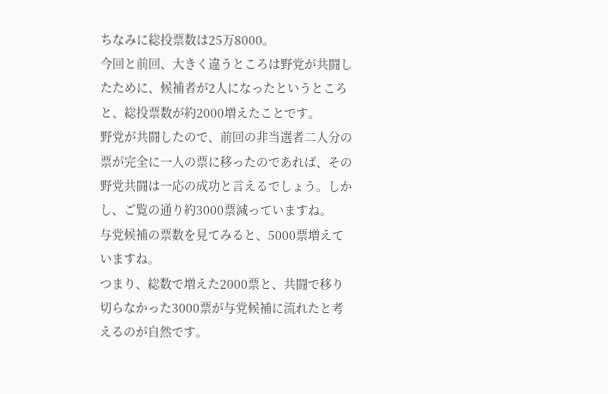ちなみに総投票数は25万8000。
今回と前回、大きく違うところは野党が共闘したために、候補者が2人になったというところと、総投票数が約2000増えたことです。
野党が共闘したので、前回の非当選者二人分の票が完全に一人の票に移ったのであれば、その野党共闘は一応の成功と言えるでしょう。しかし、ご覧の通り約3000票減っていますね。
与党候補の票数を見てみると、5000票増えていますね。
つまり、総数で増えた2000票と、共闘で移り切らなかった3000票が与党候補に流れたと考えるのが自然です。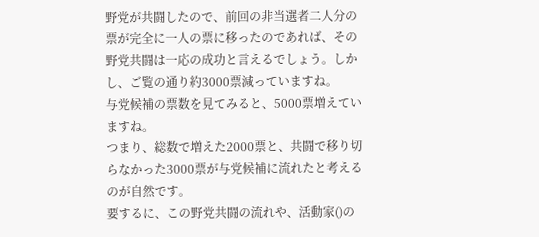野党が共闘したので、前回の非当選者二人分の票が完全に一人の票に移ったのであれば、その野党共闘は一応の成功と言えるでしょう。しかし、ご覧の通り約3000票減っていますね。
与党候補の票数を見てみると、5000票増えていますね。
つまり、総数で増えた2000票と、共闘で移り切らなかった3000票が与党候補に流れたと考えるのが自然です。
要するに、この野党共闘の流れや、活動家()の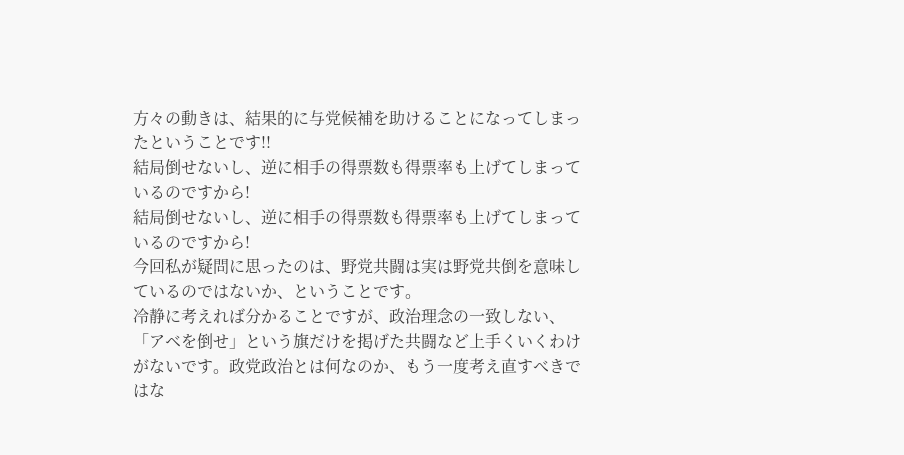方々の動きは、結果的に与党候補を助けることになってしまったということです!!
結局倒せないし、逆に相手の得票数も得票率も上げてしまっているのですから!
結局倒せないし、逆に相手の得票数も得票率も上げてしまっているのですから!
今回私が疑問に思ったのは、野党共闘は実は野党共倒を意味しているのではないか、ということです。
冷静に考えれば分かることですが、政治理念の一致しない、「アベを倒せ」という旗だけを掲げた共闘など上手くいくわけがないです。政党政治とは何なのか、もう一度考え直すべきではな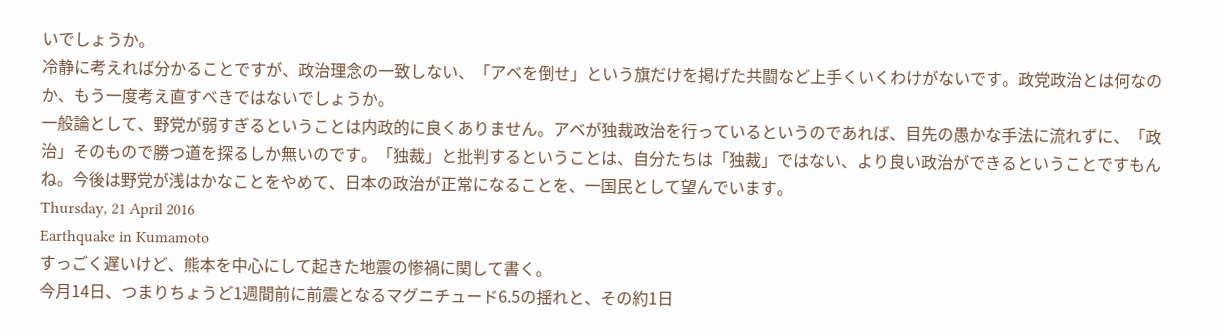いでしょうか。
冷静に考えれば分かることですが、政治理念の一致しない、「アベを倒せ」という旗だけを掲げた共闘など上手くいくわけがないです。政党政治とは何なのか、もう一度考え直すべきではないでしょうか。
一般論として、野党が弱すぎるということは内政的に良くありません。アベが独裁政治を行っているというのであれば、目先の愚かな手法に流れずに、「政治」そのもので勝つ道を探るしか無いのです。「独裁」と批判するということは、自分たちは「独裁」ではない、より良い政治ができるということですもんね。今後は野党が浅はかなことをやめて、日本の政治が正常になることを、一国民として望んでいます。
Thursday, 21 April 2016
Earthquake in Kumamoto
すっごく遅いけど、熊本を中心にして起きた地震の惨禍に関して書く。
今月14日、つまりちょうど1週間前に前震となるマグニチュード6.5の揺れと、その約1日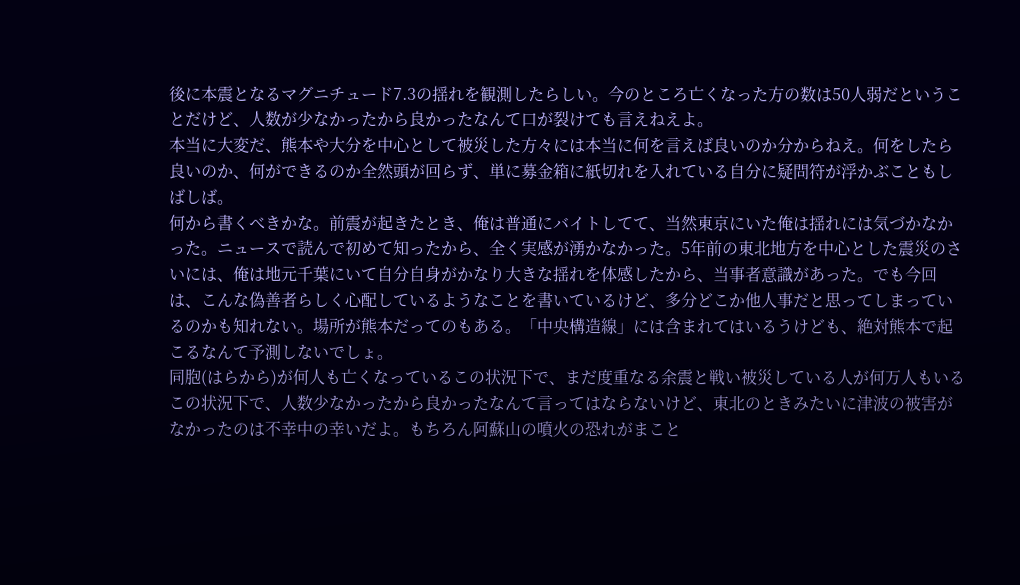後に本震となるマグニチュード7.3の揺れを観測したらしい。今のところ亡くなった方の数は50人弱だということだけど、人数が少なかったから良かったなんて口が裂けても言えねえよ。
本当に大変だ、熊本や大分を中心として被災した方々には本当に何を言えば良いのか分からねえ。何をしたら良いのか、何ができるのか全然頭が回らず、単に募金箱に紙切れを入れている自分に疑問符が浮かぶこともしばしば。
何から書くべきかな。前震が起きたとき、俺は普通にバイトしてて、当然東京にいた俺は揺れには気づかなかった。ニュースで読んで初めて知ったから、全く実感が湧かなかった。5年前の東北地方を中心とした震災のさいには、俺は地元千葉にいて自分自身がかなり大きな揺れを体感したから、当事者意識があった。でも今回は、こんな偽善者らしく心配しているようなことを書いているけど、多分どこか他人事だと思ってしまっているのかも知れない。場所が熊本だってのもある。「中央構造線」には含まれてはいるうけども、絶対熊本で起こるなんて予測しないでしょ。
同胞(はらから)が何人も亡くなっているこの状況下で、まだ度重なる余震と戦い被災している人が何万人もいるこの状況下で、人数少なかったから良かったなんて言ってはならないけど、東北のときみたいに津波の被害がなかったのは不幸中の幸いだよ。もちろん阿蘇山の噴火の恐れがまこと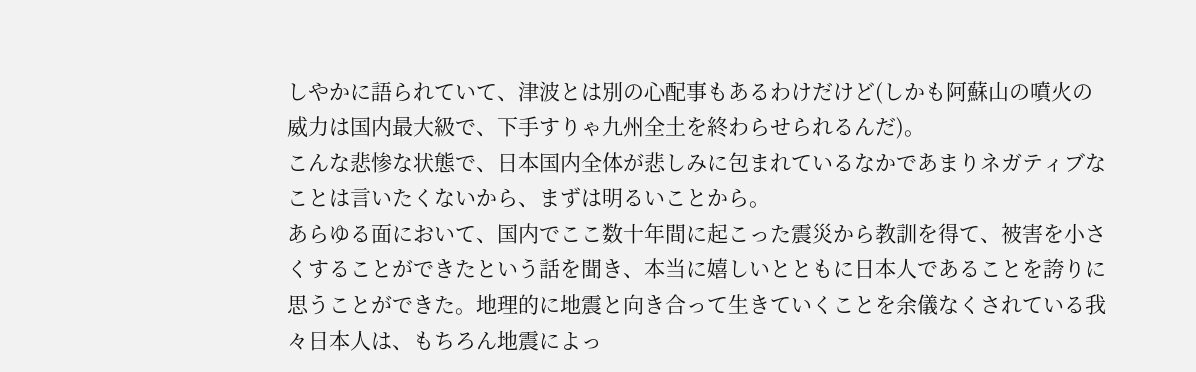しやかに語られていて、津波とは別の心配事もあるわけだけど(しかも阿蘇山の噴火の威力は国内最大級で、下手すりゃ九州全土を終わらせられるんだ)。
こんな悲惨な状態で、日本国内全体が悲しみに包まれているなかであまりネガティブなことは言いたくないから、まずは明るいことから。
あらゆる面において、国内でここ数十年間に起こった震災から教訓を得て、被害を小さくすることができたという話を聞き、本当に嬉しいとともに日本人であることを誇りに思うことができた。地理的に地震と向き合って生きていくことを余儀なくされている我々日本人は、もちろん地震によっ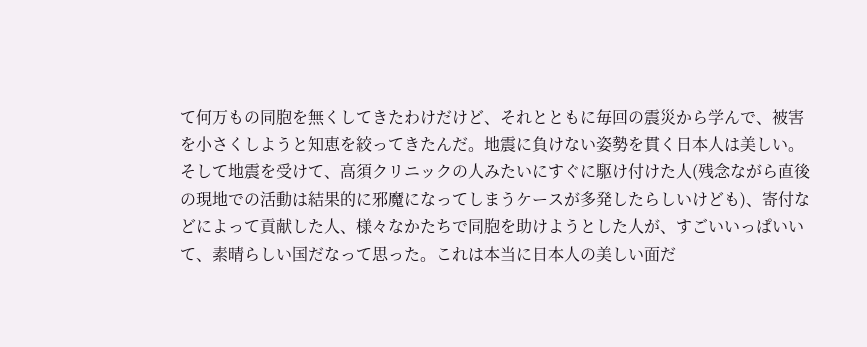て何万もの同胞を無くしてきたわけだけど、それとともに毎回の震災から学んで、被害を小さくしようと知恵を絞ってきたんだ。地震に負けない姿勢を貫く日本人は美しい。
そして地震を受けて、高須クリニックの人みたいにすぐに駆け付けた人(残念ながら直後の現地での活動は結果的に邪魔になってしまうケースが多発したらしいけども)、寄付などによって貢献した人、様々なかたちで同胞を助けようとした人が、すごいいっぱいいて、素晴らしい国だなって思った。これは本当に日本人の美しい面だ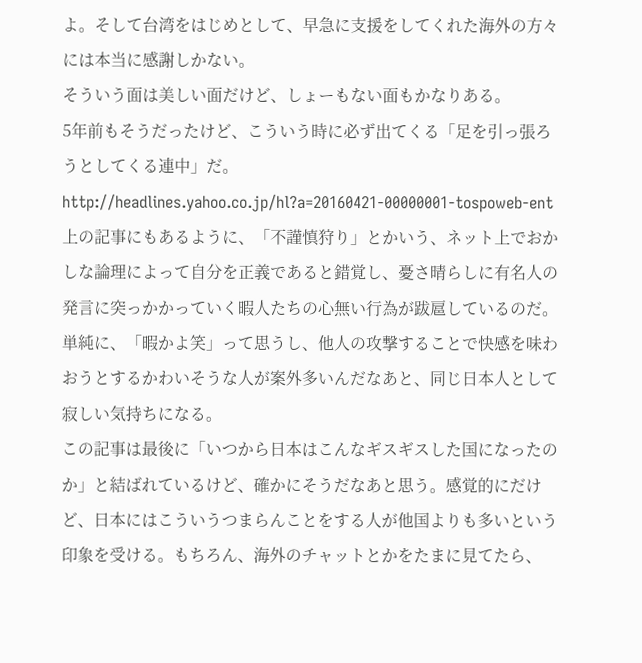よ。そして台湾をはじめとして、早急に支援をしてくれた海外の方々には本当に感謝しかない。
そういう面は美しい面だけど、しょーもない面もかなりある。
5年前もそうだったけど、こういう時に必ず出てくる「足を引っ張ろうとしてくる連中」だ。
http://headlines.yahoo.co.jp/hl?a=20160421-00000001-tospoweb-ent
上の記事にもあるように、「不謹慎狩り」とかいう、ネット上でおかしな論理によって自分を正義であると錯覚し、憂さ晴らしに有名人の発言に突っかかっていく暇人たちの心無い行為が跋扈しているのだ。単純に、「暇かよ笑」って思うし、他人の攻撃することで快感を味わおうとするかわいそうな人が案外多いんだなあと、同じ日本人として寂しい気持ちになる。
この記事は最後に「いつから日本はこんなギスギスした国になったのか」と結ばれているけど、確かにそうだなあと思う。感覚的にだけど、日本にはこういうつまらんことをする人が他国よりも多いという印象を受ける。もちろん、海外のチャットとかをたまに見てたら、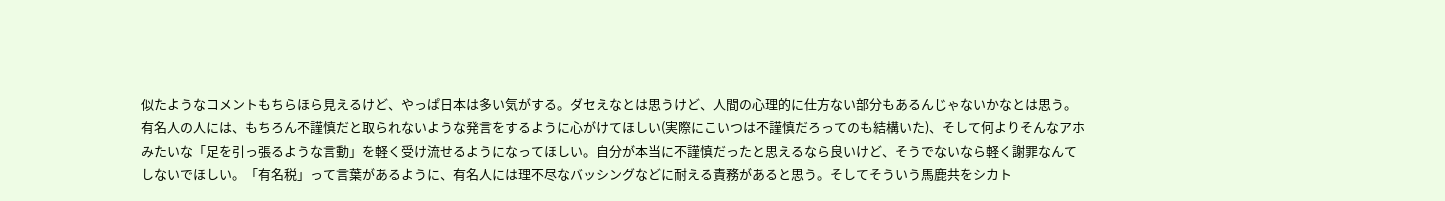似たようなコメントもちらほら見えるけど、やっぱ日本は多い気がする。ダセえなとは思うけど、人間の心理的に仕方ない部分もあるんじゃないかなとは思う。
有名人の人には、もちろん不謹慎だと取られないような発言をするように心がけてほしい(実際にこいつは不謹慎だろってのも結構いた)、そして何よりそんなアホみたいな「足を引っ張るような言動」を軽く受け流せるようになってほしい。自分が本当に不謹慎だったと思えるなら良いけど、そうでないなら軽く謝罪なんてしないでほしい。「有名税」って言葉があるように、有名人には理不尽なバッシングなどに耐える責務があると思う。そしてそういう馬鹿共をシカト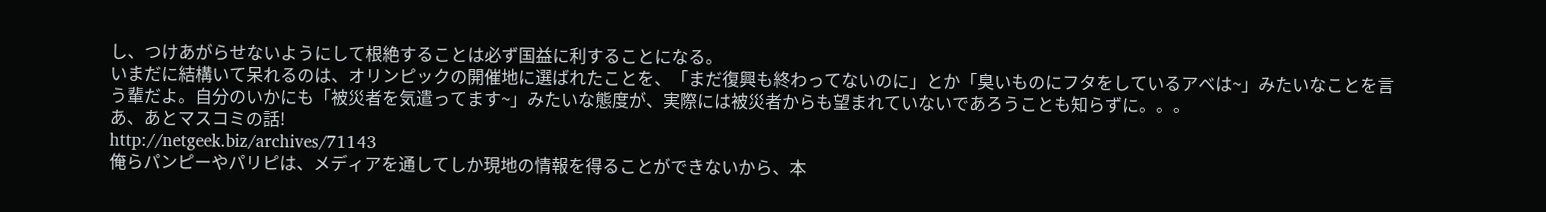し、つけあがらせないようにして根絶することは必ず国益に利することになる。
いまだに結構いて呆れるのは、オリンピックの開催地に選ばれたことを、「まだ復興も終わってないのに」とか「臭いものにフタをしているアベは~」みたいなことを言う輩だよ。自分のいかにも「被災者を気遣ってます~」みたいな態度が、実際には被災者からも望まれていないであろうことも知らずに。。。
あ、あとマスコミの話!
http://netgeek.biz/archives/71143
俺らパンピーやパリピは、メディアを通してしか現地の情報を得ることができないから、本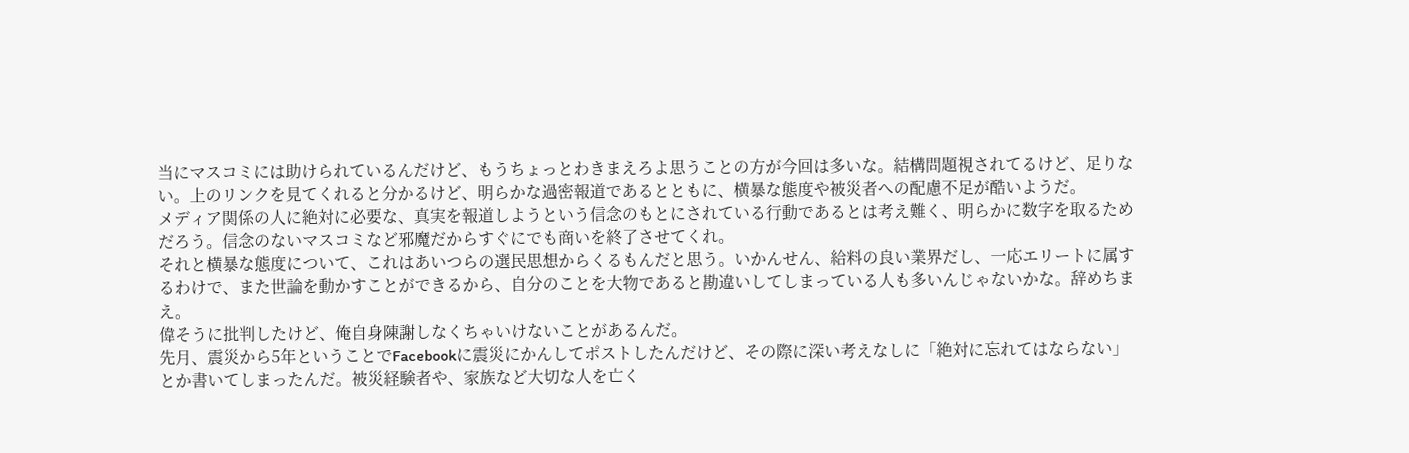当にマスコミには助けられているんだけど、もうちょっとわきまえろよ思うことの方が今回は多いな。結構問題視されてるけど、足りない。上のリンクを見てくれると分かるけど、明らかな過密報道であるとともに、横暴な態度や被災者への配慮不足が酷いようだ。
メディア関係の人に絶対に必要な、真実を報道しようという信念のもとにされている行動であるとは考え難く、明らかに数字を取るためだろう。信念のないマスコミなど邪魔だからすぐにでも商いを終了させてくれ。
それと横暴な態度について、これはあいつらの選民思想からくるもんだと思う。いかんせん、給料の良い業界だし、一応エリートに属するわけで、また世論を動かすことができるから、自分のことを大物であると勘違いしてしまっている人も多いんじゃないかな。辞めちまえ。
偉そうに批判したけど、俺自身陳謝しなくちゃいけないことがあるんだ。
先月、震災から5年ということでFacebookに震災にかんしてポストしたんだけど、その際に深い考えなしに「絶対に忘れてはならない」とか書いてしまったんだ。被災経験者や、家族など大切な人を亡く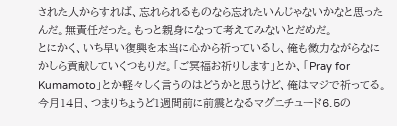された人からすれば、忘れられるものなら忘れたいんじゃないかなと思ったんだ。無責任だった。もっと親身になって考えてみないとだめだ。
とにかく、いち早い復興を本当に心から祈っているし、俺も微力ながらなにかしら貢献していくつもりだ。「ご冥福お祈りします」とか、「Pray for Kumamoto」とか軽々しく言うのはどうかと思うけど、俺はマジで祈ってる。
今月14日、つまりちょうど1週間前に前震となるマグニチュード6.5の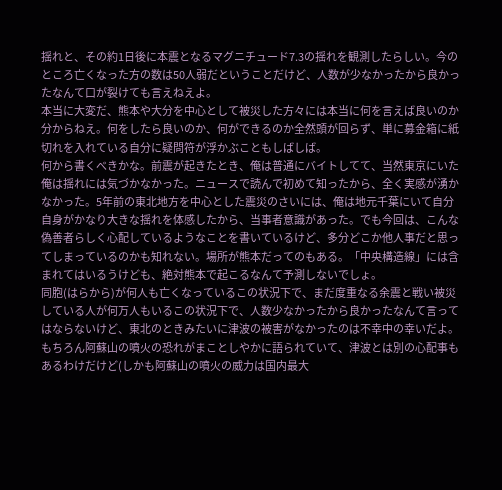揺れと、その約1日後に本震となるマグニチュード7.3の揺れを観測したらしい。今のところ亡くなった方の数は50人弱だということだけど、人数が少なかったから良かったなんて口が裂けても言えねえよ。
本当に大変だ、熊本や大分を中心として被災した方々には本当に何を言えば良いのか分からねえ。何をしたら良いのか、何ができるのか全然頭が回らず、単に募金箱に紙切れを入れている自分に疑問符が浮かぶこともしばしば。
何から書くべきかな。前震が起きたとき、俺は普通にバイトしてて、当然東京にいた俺は揺れには気づかなかった。ニュースで読んで初めて知ったから、全く実感が湧かなかった。5年前の東北地方を中心とした震災のさいには、俺は地元千葉にいて自分自身がかなり大きな揺れを体感したから、当事者意識があった。でも今回は、こんな偽善者らしく心配しているようなことを書いているけど、多分どこか他人事だと思ってしまっているのかも知れない。場所が熊本だってのもある。「中央構造線」には含まれてはいるうけども、絶対熊本で起こるなんて予測しないでしょ。
同胞(はらから)が何人も亡くなっているこの状況下で、まだ度重なる余震と戦い被災している人が何万人もいるこの状況下で、人数少なかったから良かったなんて言ってはならないけど、東北のときみたいに津波の被害がなかったのは不幸中の幸いだよ。もちろん阿蘇山の噴火の恐れがまことしやかに語られていて、津波とは別の心配事もあるわけだけど(しかも阿蘇山の噴火の威力は国内最大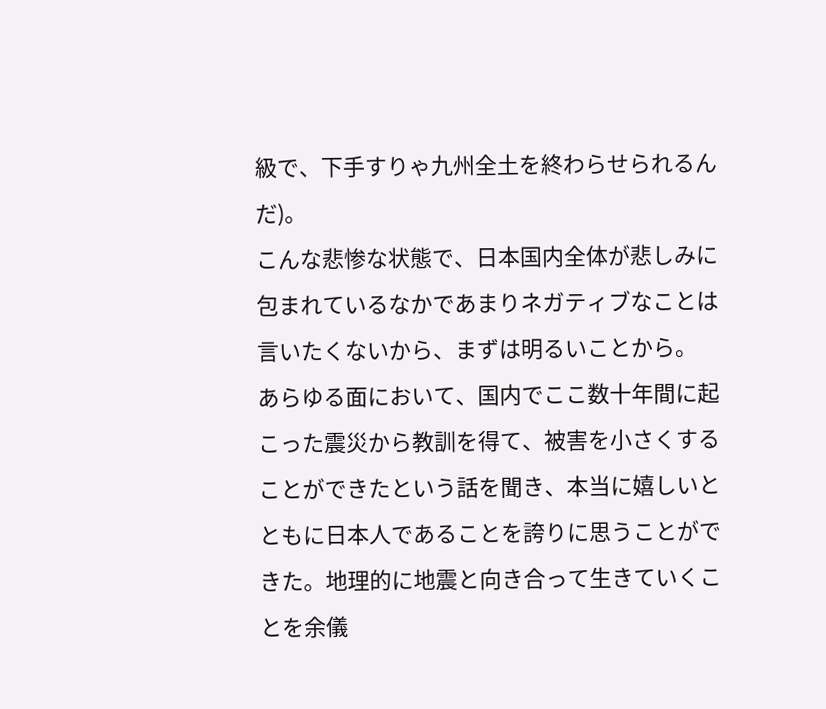級で、下手すりゃ九州全土を終わらせられるんだ)。
こんな悲惨な状態で、日本国内全体が悲しみに包まれているなかであまりネガティブなことは言いたくないから、まずは明るいことから。
あらゆる面において、国内でここ数十年間に起こった震災から教訓を得て、被害を小さくすることができたという話を聞き、本当に嬉しいとともに日本人であることを誇りに思うことができた。地理的に地震と向き合って生きていくことを余儀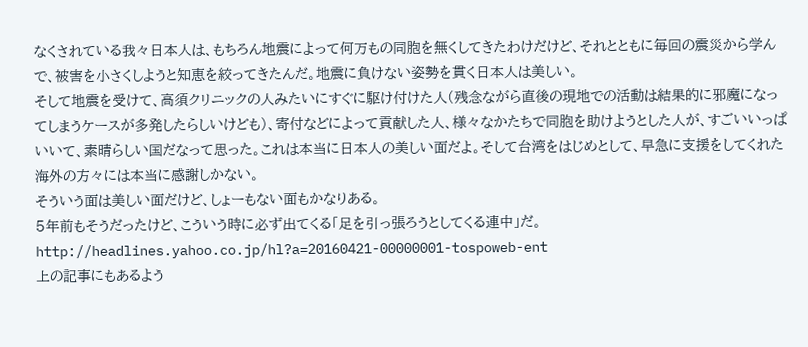なくされている我々日本人は、もちろん地震によって何万もの同胞を無くしてきたわけだけど、それとともに毎回の震災から学んで、被害を小さくしようと知恵を絞ってきたんだ。地震に負けない姿勢を貫く日本人は美しい。
そして地震を受けて、高須クリニックの人みたいにすぐに駆け付けた人(残念ながら直後の現地での活動は結果的に邪魔になってしまうケースが多発したらしいけども)、寄付などによって貢献した人、様々なかたちで同胞を助けようとした人が、すごいいっぱいいて、素晴らしい国だなって思った。これは本当に日本人の美しい面だよ。そして台湾をはじめとして、早急に支援をしてくれた海外の方々には本当に感謝しかない。
そういう面は美しい面だけど、しょーもない面もかなりある。
5年前もそうだったけど、こういう時に必ず出てくる「足を引っ張ろうとしてくる連中」だ。
http://headlines.yahoo.co.jp/hl?a=20160421-00000001-tospoweb-ent
上の記事にもあるよう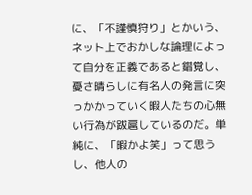に、「不謹慎狩り」とかいう、ネット上でおかしな論理によって自分を正義であると錯覚し、憂さ晴らしに有名人の発言に突っかかっていく暇人たちの心無い行為が跋扈しているのだ。単純に、「暇かよ笑」って思うし、他人の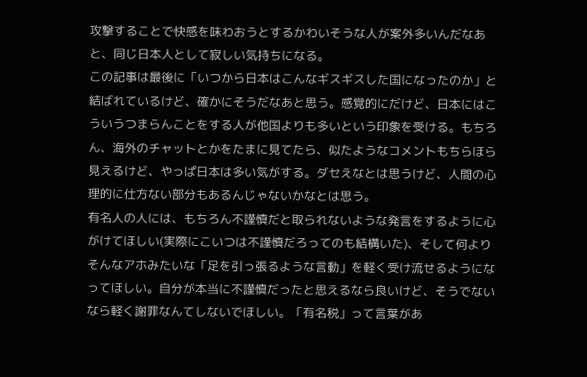攻撃することで快感を味わおうとするかわいそうな人が案外多いんだなあと、同じ日本人として寂しい気持ちになる。
この記事は最後に「いつから日本はこんなギスギスした国になったのか」と結ばれているけど、確かにそうだなあと思う。感覚的にだけど、日本にはこういうつまらんことをする人が他国よりも多いという印象を受ける。もちろん、海外のチャットとかをたまに見てたら、似たようなコメントもちらほら見えるけど、やっぱ日本は多い気がする。ダセえなとは思うけど、人間の心理的に仕方ない部分もあるんじゃないかなとは思う。
有名人の人には、もちろん不謹慎だと取られないような発言をするように心がけてほしい(実際にこいつは不謹慎だろってのも結構いた)、そして何よりそんなアホみたいな「足を引っ張るような言動」を軽く受け流せるようになってほしい。自分が本当に不謹慎だったと思えるなら良いけど、そうでないなら軽く謝罪なんてしないでほしい。「有名税」って言葉があ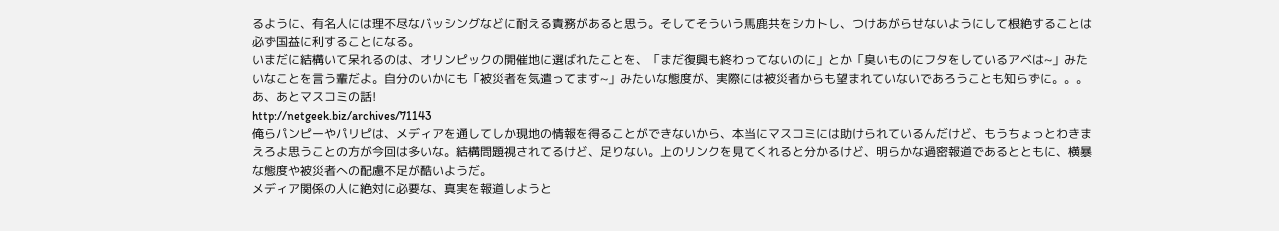るように、有名人には理不尽なバッシングなどに耐える責務があると思う。そしてそういう馬鹿共をシカトし、つけあがらせないようにして根絶することは必ず国益に利することになる。
いまだに結構いて呆れるのは、オリンピックの開催地に選ばれたことを、「まだ復興も終わってないのに」とか「臭いものにフタをしているアベは~」みたいなことを言う輩だよ。自分のいかにも「被災者を気遣ってます~」みたいな態度が、実際には被災者からも望まれていないであろうことも知らずに。。。
あ、あとマスコミの話!
http://netgeek.biz/archives/71143
俺らパンピーやパリピは、メディアを通してしか現地の情報を得ることができないから、本当にマスコミには助けられているんだけど、もうちょっとわきまえろよ思うことの方が今回は多いな。結構問題視されてるけど、足りない。上のリンクを見てくれると分かるけど、明らかな過密報道であるとともに、横暴な態度や被災者への配慮不足が酷いようだ。
メディア関係の人に絶対に必要な、真実を報道しようと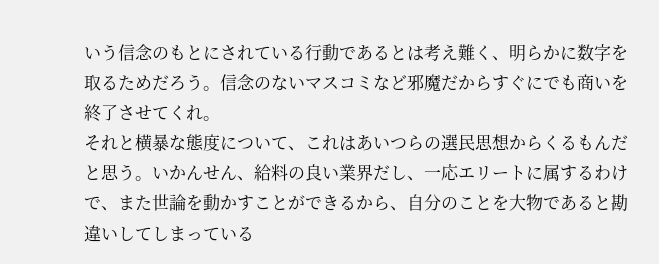いう信念のもとにされている行動であるとは考え難く、明らかに数字を取るためだろう。信念のないマスコミなど邪魔だからすぐにでも商いを終了させてくれ。
それと横暴な態度について、これはあいつらの選民思想からくるもんだと思う。いかんせん、給料の良い業界だし、一応エリートに属するわけで、また世論を動かすことができるから、自分のことを大物であると勘違いしてしまっている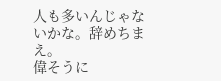人も多いんじゃないかな。辞めちまえ。
偉そうに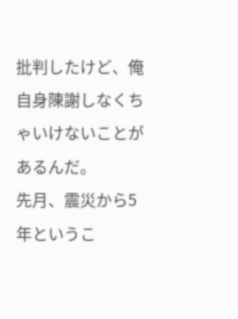批判したけど、俺自身陳謝しなくちゃいけないことがあるんだ。
先月、震災から5年というこ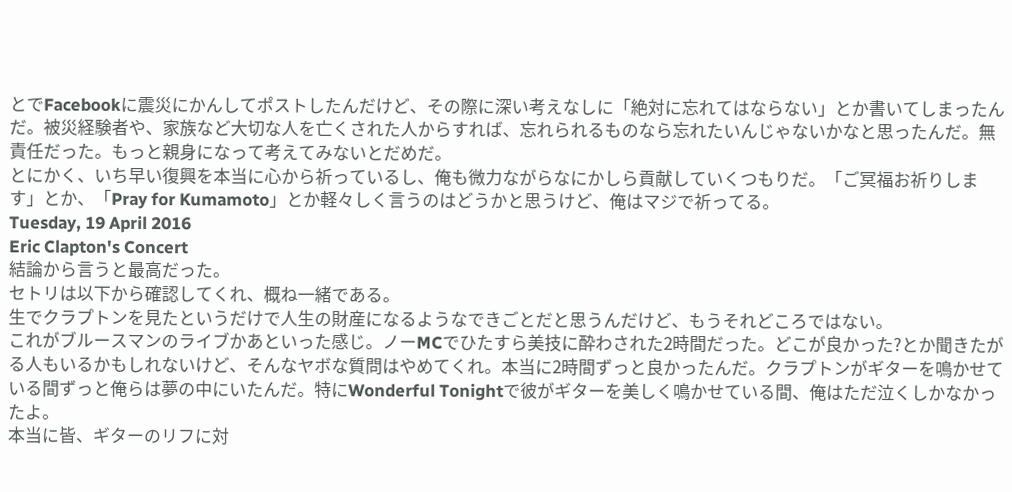とでFacebookに震災にかんしてポストしたんだけど、その際に深い考えなしに「絶対に忘れてはならない」とか書いてしまったんだ。被災経験者や、家族など大切な人を亡くされた人からすれば、忘れられるものなら忘れたいんじゃないかなと思ったんだ。無責任だった。もっと親身になって考えてみないとだめだ。
とにかく、いち早い復興を本当に心から祈っているし、俺も微力ながらなにかしら貢献していくつもりだ。「ご冥福お祈りします」とか、「Pray for Kumamoto」とか軽々しく言うのはどうかと思うけど、俺はマジで祈ってる。
Tuesday, 19 April 2016
Eric Clapton's Concert
結論から言うと最高だった。
セトリは以下から確認してくれ、概ね一緒である。
生でクラプトンを見たというだけで人生の財産になるようなできごとだと思うんだけど、もうそれどころではない。
これがブルースマンのライブかあといった感じ。ノーMCでひたすら美技に酔わされた2時間だった。どこが良かった?とか聞きたがる人もいるかもしれないけど、そんなヤボな質問はやめてくれ。本当に2時間ずっと良かったんだ。クラプトンがギターを鳴かせている間ずっと俺らは夢の中にいたんだ。特にWonderful Tonightで彼がギターを美しく鳴かせている間、俺はただ泣くしかなかったよ。
本当に皆、ギターのリフに対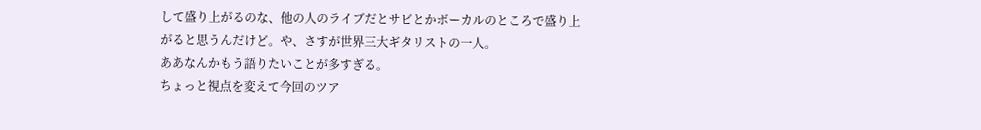して盛り上がるのな、他の人のライブだとサビとかボーカルのところで盛り上がると思うんだけど。や、さすが世界三大ギタリストの一人。
ああなんかもう語りたいことが多すぎる。
ちょっと視点を変えて今回のツア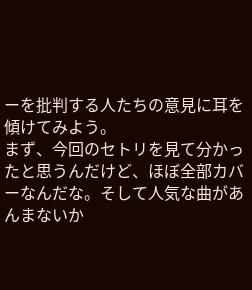ーを批判する人たちの意見に耳を傾けてみよう。
まず、今回のセトリを見て分かったと思うんだけど、ほぼ全部カバーなんだな。そして人気な曲があんまないか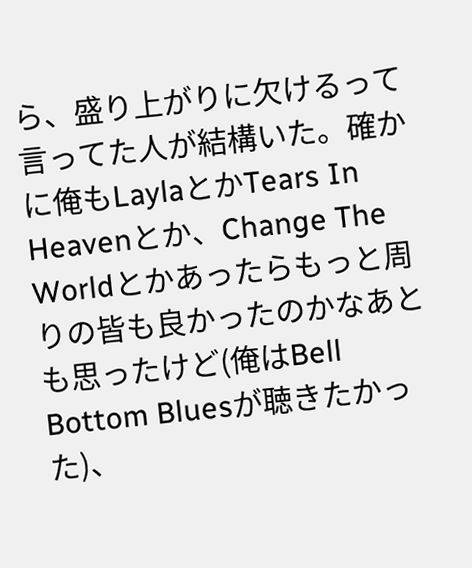ら、盛り上がりに欠けるって言ってた人が結構いた。確かに俺もLaylaとかTears In Heavenとか、Change The Worldとかあったらもっと周りの皆も良かったのかなあとも思ったけど(俺はBell Bottom Bluesが聴きたかった)、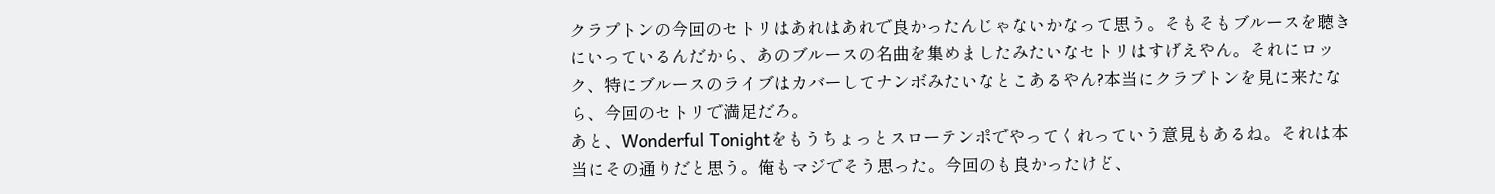クラプトンの今回のセトリはあれはあれで良かったんじゃないかなって思う。そもそもブルースを聴きにいっているんだから、あのブルースの名曲を集めましたみたいなセトリはすげえやん。それにロック、特にブルースのライブはカバーしてナンボみたいなとこあるやん?本当にクラプトンを見に来たなら、今回のセトリで満足だろ。
あと、Wonderful Tonightをもうちょっとスローテンポでやってくれっていう意見もあるね。それは本当にその通りだと思う。俺もマジでそう思った。今回のも良かったけど、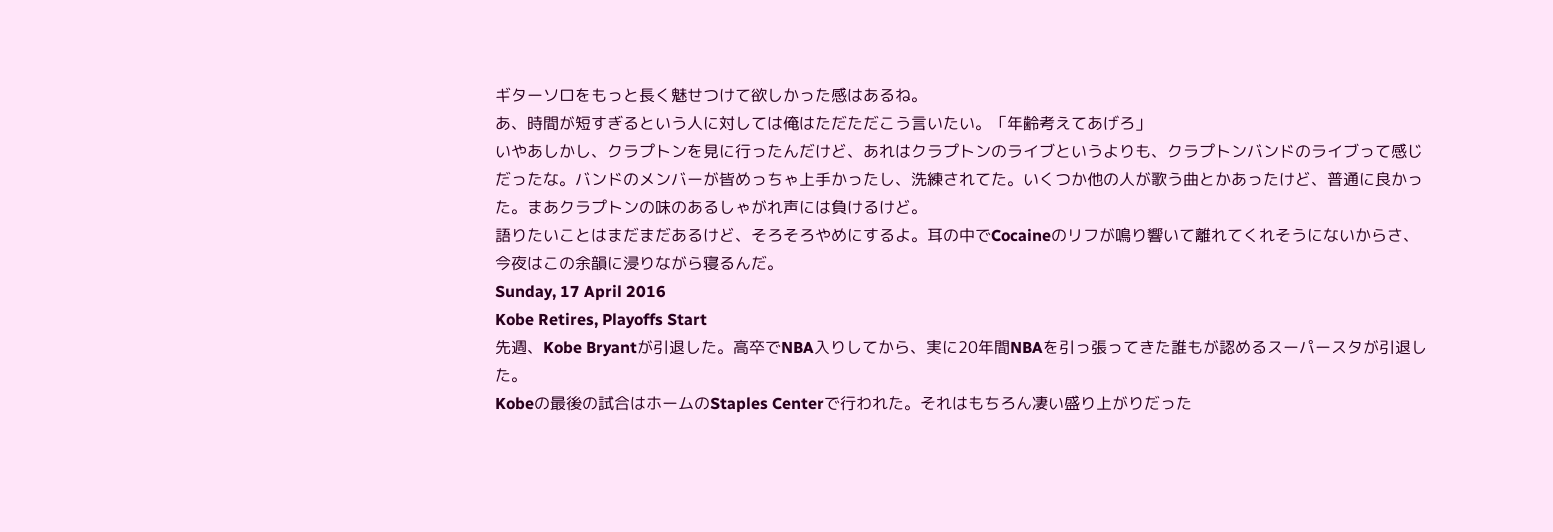ギターソロをもっと長く魅せつけて欲しかった感はあるね。
あ、時間が短すぎるという人に対しては俺はただただこう言いたい。「年齢考えてあげろ」
いやあしかし、クラプトンを見に行ったんだけど、あれはクラプトンのライブというよりも、クラプトンバンドのライブって感じだったな。バンドのメンバーが皆めっちゃ上手かったし、洗練されてた。いくつか他の人が歌う曲とかあったけど、普通に良かった。まあクラプトンの味のあるしゃがれ声には負けるけど。
語りたいことはまだまだあるけど、そろそろやめにするよ。耳の中でCocaineのリフが鳴り響いて離れてくれそうにないからさ、今夜はこの余韻に浸りながら寝るんだ。
Sunday, 17 April 2016
Kobe Retires, Playoffs Start
先週、Kobe Bryantが引退した。高卒でNBA入りしてから、実に20年間NBAを引っ張ってきた誰もが認めるスーパースタが引退した。
Kobeの最後の試合はホームのStaples Centerで行われた。それはもちろん凄い盛り上がりだった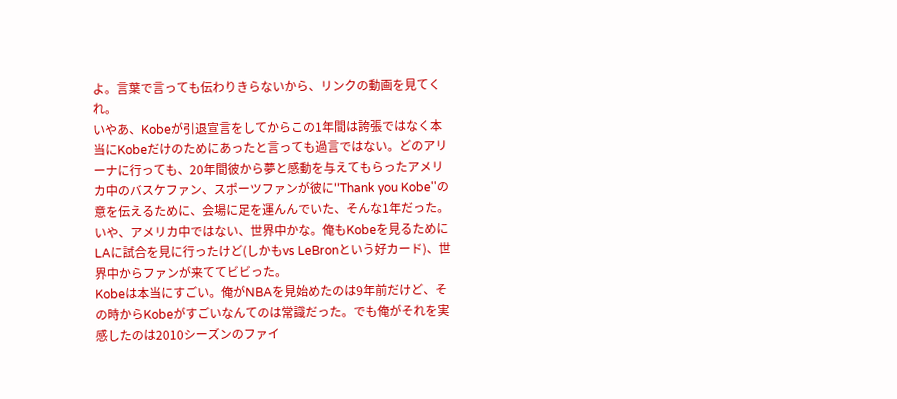よ。言葉で言っても伝わりきらないから、リンクの動画を見てくれ。
いやあ、Kobeが引退宣言をしてからこの1年間は誇張ではなく本当にKobeだけのためにあったと言っても過言ではない。どのアリーナに行っても、20年間彼から夢と感動を与えてもらったアメリカ中のバスケファン、スポーツファンが彼に''Thank you Kobe''の意を伝えるために、会場に足を運んんでいた、そんな1年だった。いや、アメリカ中ではない、世界中かな。俺もKobeを見るためにLAに試合を見に行ったけど(しかもvs LeBronという好カード)、世界中からファンが来ててビビった。
Kobeは本当にすごい。俺がNBAを見始めたのは9年前だけど、その時からKobeがすごいなんてのは常識だった。でも俺がそれを実感したのは2010シーズンのファイ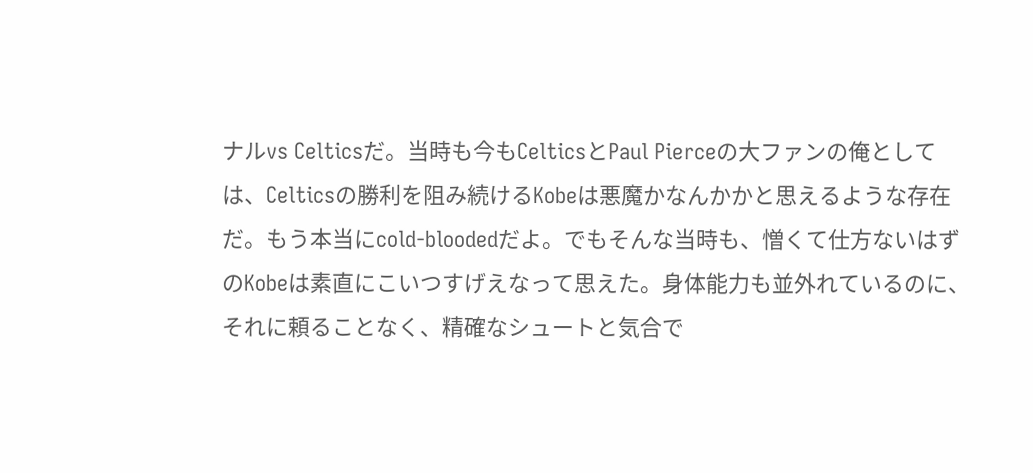ナルvs Celticsだ。当時も今もCelticsとPaul Pierceの大ファンの俺としては、Celticsの勝利を阻み続けるKobeは悪魔かなんかかと思えるような存在だ。もう本当にcold-bloodedだよ。でもそんな当時も、憎くて仕方ないはずのKobeは素直にこいつすげえなって思えた。身体能力も並外れているのに、それに頼ることなく、精確なシュートと気合で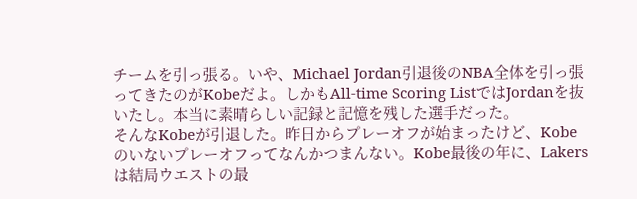チームを引っ張る。いや、Michael Jordan引退後のNBA全体を引っ張ってきたのがKobeだよ。しかもAll-time Scoring ListではJordanを抜いたし。本当に素晴らしい記録と記憶を残した選手だった。
そんなKobeが引退した。昨日からプレーオフが始まったけど、Kobeのいないプレーオフってなんかつまんない。Kobe最後の年に、Lakersは結局ウエストの最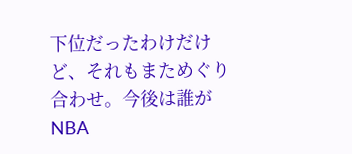下位だったわけだけど、それもまためぐり合わせ。今後は誰がNBA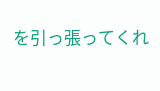を引っ張ってくれ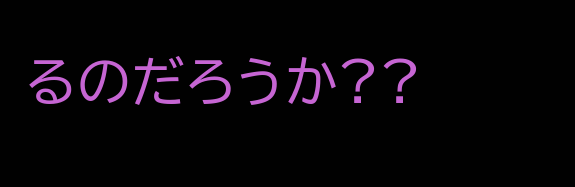るのだろうか??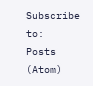Subscribe to:
Posts (Atom)